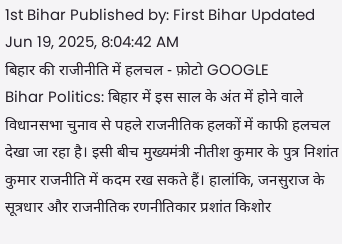1st Bihar Published by: First Bihar Updated Jun 19, 2025, 8:04:42 AM
बिहार की राजीनीति में हलचल - फ़ोटो GOOGLE
Bihar Politics: बिहार में इस साल के अंत में होने वाले विधानसभा चुनाव से पहले राजनीतिक हलकों में काफी हलचल देखा जा रहा है। इसी बीच मुख्यमंत्री नीतीश कुमार के पुत्र निशांत कुमार राजनीति में कदम रख सकते हैं। हालांकि, जनसुराज के सूत्रधार और राजनीतिक रणनीतिकार प्रशांत किशोर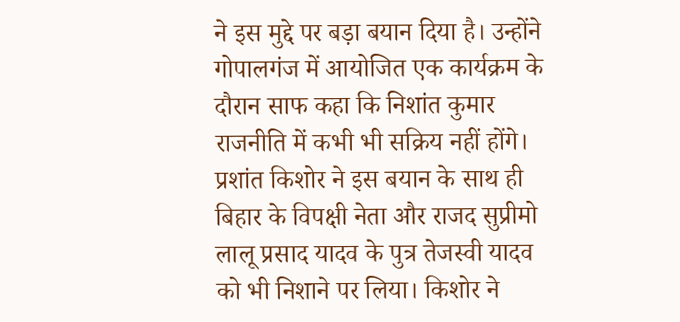ने इस मुद्दे पर बड़ा बयान दिया है। उन्होंने गोपालगंज में आयोजित एक कार्यक्रम के दौरान साफ कहा कि निशांत कुमार राजनीति में कभी भी सक्रिय नहीं होंगे।
प्रशांत किशोर ने इस बयान के साथ ही बिहार के विपक्षी नेता और राजद सुप्रीमो लालू प्रसाद यादव के पुत्र तेजस्वी यादव को भी निशाने पर लिया। किशोर ने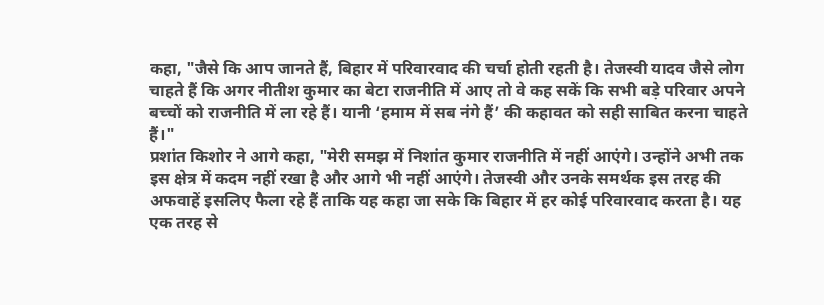कहा, "जैसे कि आप जानते हैं, बिहार में परिवारवाद की चर्चा होती रहती है। तेजस्वी यादव जैसे लोग चाहते हैं कि अगर नीतीश कुमार का बेटा राजनीति में आए तो वे कह सकें कि सभी बड़े परिवार अपने बच्चों को राजनीति में ला रहे हैं। यानी ‘हमाम में सब नंगे हैं’ की कहावत को सही साबित करना चाहते हैं।"
प्रशांत किशोर ने आगे कहा, "मेरी समझ में निशांत कुमार राजनीति में नहीं आएंगे। उन्होंने अभी तक इस क्षेत्र में कदम नहीं रखा है और आगे भी नहीं आएंगे। तेजस्वी और उनके समर्थक इस तरह की अफवाहें इसलिए फैला रहे हैं ताकि यह कहा जा सके कि बिहार में हर कोई परिवारवाद करता है। यह एक तरह से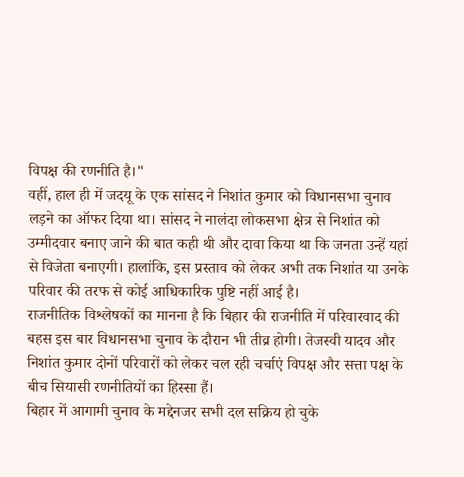विपक्ष की रणनीति है।"
वहीं, हाल ही में जदयू के एक सांसद ने निशांत कुमार को विधानसभा चुनाव लड़ने का ऑफर दिया था। सांसद ने नालंदा लोकसभा क्षेत्र से निशांत को उम्मीदवार बनाए जाने की बात कही थी और दावा किया था कि जनता उन्हें यहां से विजेता बनाएगी। हालांकि, इस प्रस्ताव को लेकर अभी तक निशांत या उनके परिवार की तरफ से कोई आधिकारिक पुष्टि नहीं आई है।
राजनीतिक विश्लेषकों का मानना है कि बिहार की राजनीति में परिवारवाद की बहस इस बार विधानसभा चुनाव के दौरान भी तीव्र होगी। तेजस्वी यादव और निशांत कुमार दोनों परिवारों को लेकर चल रही चर्चाएं विपक्ष और सत्ता पक्ष के बीच सियासी रणनीतियों का हिस्सा हैं।
बिहार में आगामी चुनाव के मद्देनजर सभी दल सक्रिय हो चुके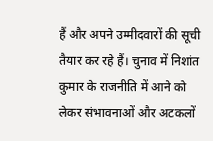हैं और अपने उम्मीदवारों की सूची तैयार कर रहे हैं। चुनाव में निशांत कुमार के राजनीति में आने को लेकर संभावनाओं और अटकलों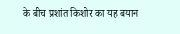के बीच प्रशांत किशोर का यह बयान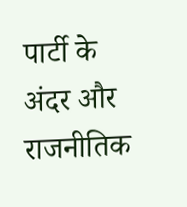पार्टी के अंदर और राजनीतिक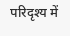परिदृश्य में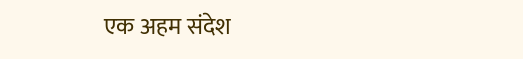एक अहम संदेश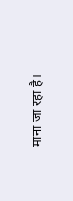माना जा रहा है।